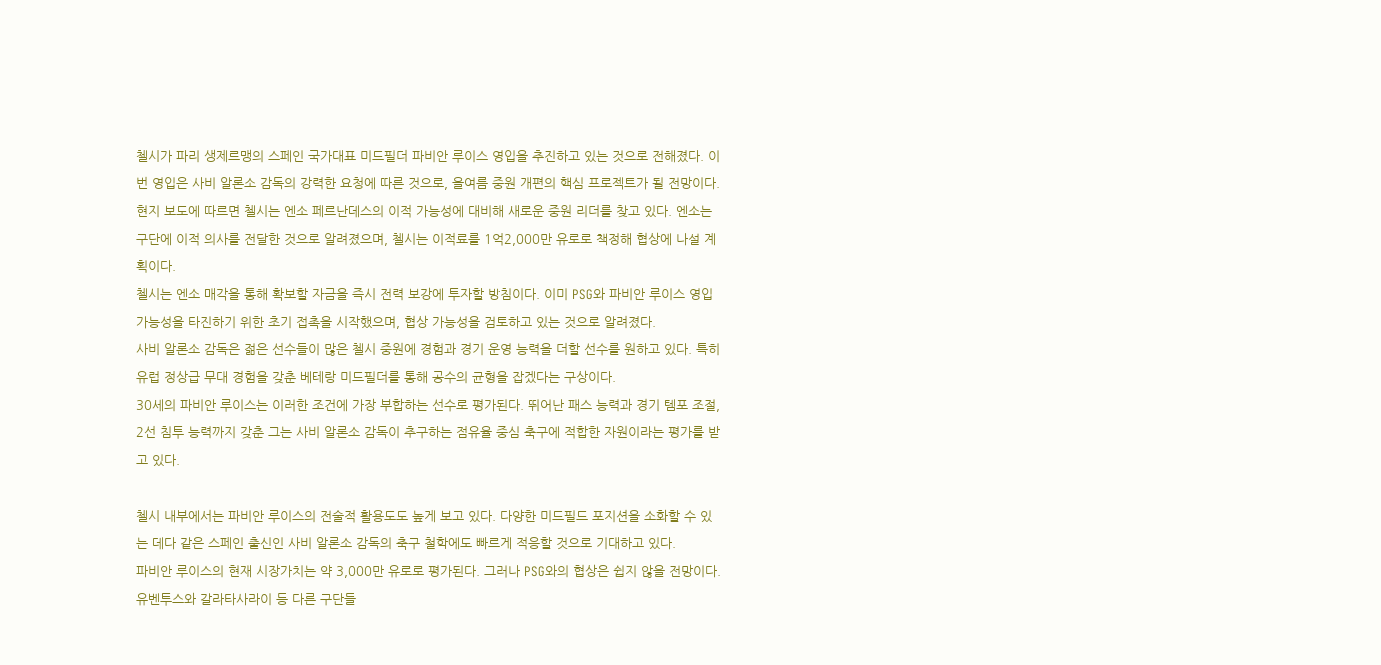첼시가 파리 생제르맹의 스페인 국가대표 미드필더 파비안 루이스 영입을 추진하고 있는 것으로 전해졌다. 이번 영입은 사비 알론소 감독의 강력한 요청에 따른 것으로, 올여름 중원 개편의 핵심 프로젝트가 될 전망이다.
현지 보도에 따르면 첼시는 엔소 페르난데스의 이적 가능성에 대비해 새로운 중원 리더를 찾고 있다. 엔소는 구단에 이적 의사를 전달한 것으로 알려졌으며, 첼시는 이적료를 1억2,000만 유로로 책정해 협상에 나설 계획이다.
첼시는 엔소 매각을 통해 확보할 자금을 즉시 전력 보강에 투자할 방침이다. 이미 PSG와 파비안 루이스 영입 가능성을 타진하기 위한 초기 접촉을 시작했으며, 협상 가능성을 검토하고 있는 것으로 알려졌다.
사비 알론소 감독은 젊은 선수들이 많은 첼시 중원에 경험과 경기 운영 능력을 더할 선수를 원하고 있다. 특히 유럽 정상급 무대 경험을 갖춘 베테랑 미드필더를 통해 공수의 균형을 잡겠다는 구상이다.
30세의 파비안 루이스는 이러한 조건에 가장 부합하는 선수로 평가된다. 뛰어난 패스 능력과 경기 템포 조절, 2선 침투 능력까지 갖춘 그는 사비 알론소 감독이 추구하는 점유율 중심 축구에 적합한 자원이라는 평가를 받고 있다.

첼시 내부에서는 파비안 루이스의 전술적 활용도도 높게 보고 있다. 다양한 미드필드 포지션을 소화할 수 있는 데다 같은 스페인 출신인 사비 알론소 감독의 축구 철학에도 빠르게 적응할 것으로 기대하고 있다.
파비안 루이스의 현재 시장가치는 약 3,000만 유로로 평가된다. 그러나 PSG와의 협상은 쉽지 않을 전망이다. 유벤투스와 갈라타사라이 등 다른 구단들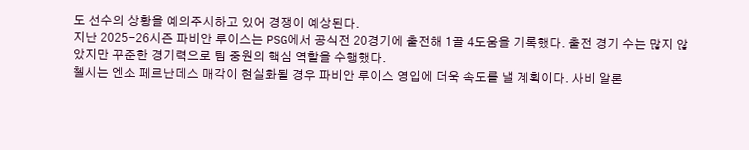도 선수의 상황을 예의주시하고 있어 경쟁이 예상된다.
지난 2025-26시즌 파비안 루이스는 PSG에서 공식전 20경기에 출전해 1골 4도움을 기록했다. 출전 경기 수는 많지 않았지만 꾸준한 경기력으로 팀 중원의 핵심 역할을 수행했다.
첼시는 엔소 페르난데스 매각이 현실화될 경우 파비안 루이스 영입에 더욱 속도를 낼 계획이다. 사비 알론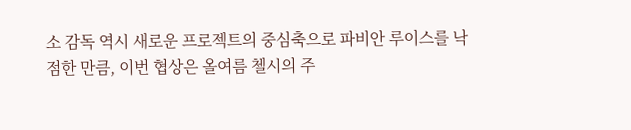소 감독 역시 새로운 프로젝트의 중심축으로 파비안 루이스를 낙점한 만큼, 이번 협상은 올여름 첼시의 주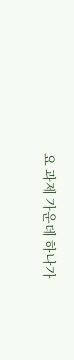요 과제 가운데 하나가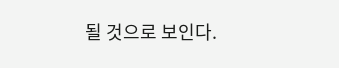될 것으로 보인다.